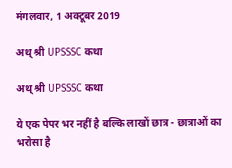मंगलवार, 1 अक्टूबर 2019

अथ् श्री UPSSSC कथा

अथ् श्री UPSSSC कथा

ये एक पेपर भर नहीं है बल्कि लाखों छात्र - छात्राओं का भरोसा है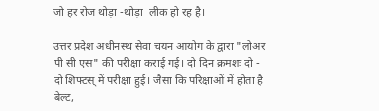जो हर रोज थोड़ा -थोड़ा  लीक हो रह है।

उत्तर प्रदेश अधीनस्थ सेवा चयन आयोग के द्वारा "लोअर पी सी एस" की परीक्षा कराई गई। दो दिन क्रमशः दो - दो शिफ्टस् में परीक्षा हुई। जैसा कि परिक्षाओं में होता है बेल्ट,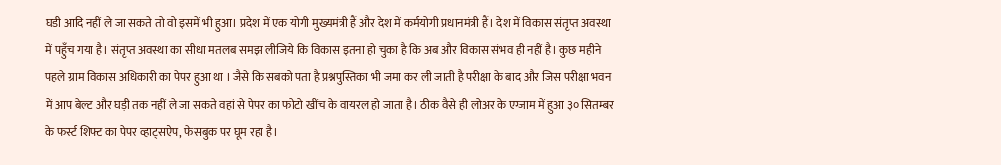घडी आदि नहीं ले जा सकते तो वो इसमें भी हुआ। प्रदेश में एक योगी मुख्यमंत्री हैं और देश में कर्मयोगी प्रधानमंत्री हैं। देश में विकास संतृप्त अवस्था में पहुँच गया है। संतृप्त अवस्था का सीधा मतलब समझ लीजिये कि विकास इतना हो चुका है कि अब और विकास संभव ही नहीं है। कुछ महीने पहले ग्राम विकास अधिकारी का पेपर हुआ था । जैसे कि सबको पता है प्रश्नपुस्तिका भी जमा कर ली जाती है परीक्षा के बाद और जिस परीक्षा भवन में आप बेल्ट और घड़ी तक नहीं ले जा सकते वहां से पेपर का फोटो खींच के वायरल हो जाता है। ठीक वैसे ही लोअर के एग्जाम में हुआ ३० सितम्बर के फर्स्ट शिफ्ट का पेपर व्हाट्सऐप, फेसबुक पर घूम रहा है।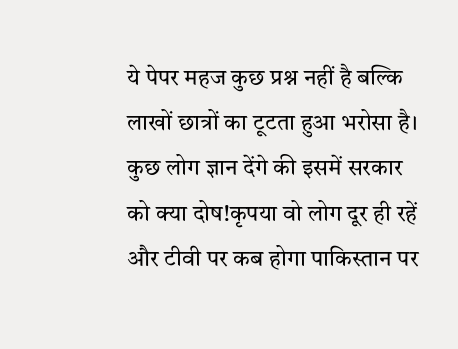ये पेपर महज कुछ प्रश्न नहीं है बल्कि लाखों छात्रों का टूटता हुआ भरोसा है। कुछ लोग ज्ञान देंगे की इसमें सरकार को क्या दोष!कृपया वो लोग दूर ही रहें और टीवी पर कब होगा पाकिस्तान पर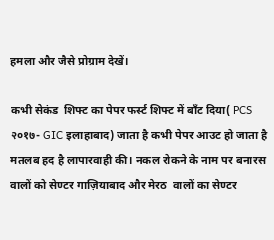हमला और जैसे प्रोग्राम देखें।

कभी सेकंड  शिफ्ट का पेपर फर्स्ट शिफ्ट में बाँट दिया( PCS २०१७- GIC इलाहाबाद) जाता है कभी पेपर आउट हो जाता है मतलब हद है लापारवाही की। नकल रोकने के नाम पर बनारस वालों को सेण्टर गाज़ियाबाद और मेरठ  वालों का सेण्टर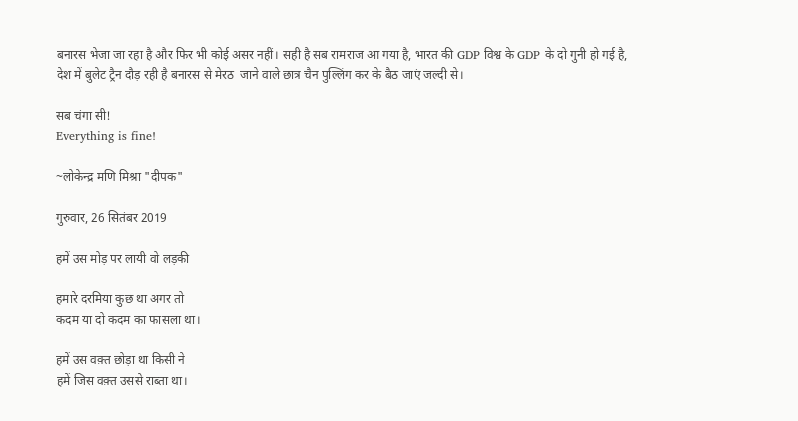बनारस भेजा जा रहा है और फिर भी कोई असर नहीं। सही है सब रामराज आ गया है, भारत की GDP विश्व के GDP के दो गुनी हो गई है, देश में बुलेट ट्रैन दौड़ रही है बनारस से मेरठ  जाने वाले छात्र चैन पुल्लिंग कर के बैठ जाएं जल्दी से।

सब चंगा सी!
Everything is fine!

~लोकेन्द्र मणि मिश्रा "दीपक"

गुरुवार, 26 सितंबर 2019

हमें उस मोड़ पर लायी वो लड़की

हमारे दरमिया कुछ था अगर तो
कदम या दो कदम का फासला था।

हमें उस वक़्त छोड़ा था किसी ने
हमें जिस वक़्त उससे राब्ता था।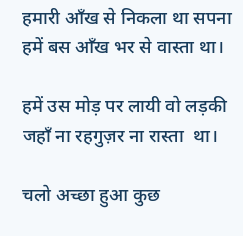हमारी आँख से निकला था सपना
हमें बस आँख भर से वास्ता था।

हमें उस मोड़ पर लायी वो लड़की
जहाँ ना रहगुज़र ना रास्ता  था।

चलो अच्छा हुआ कुछ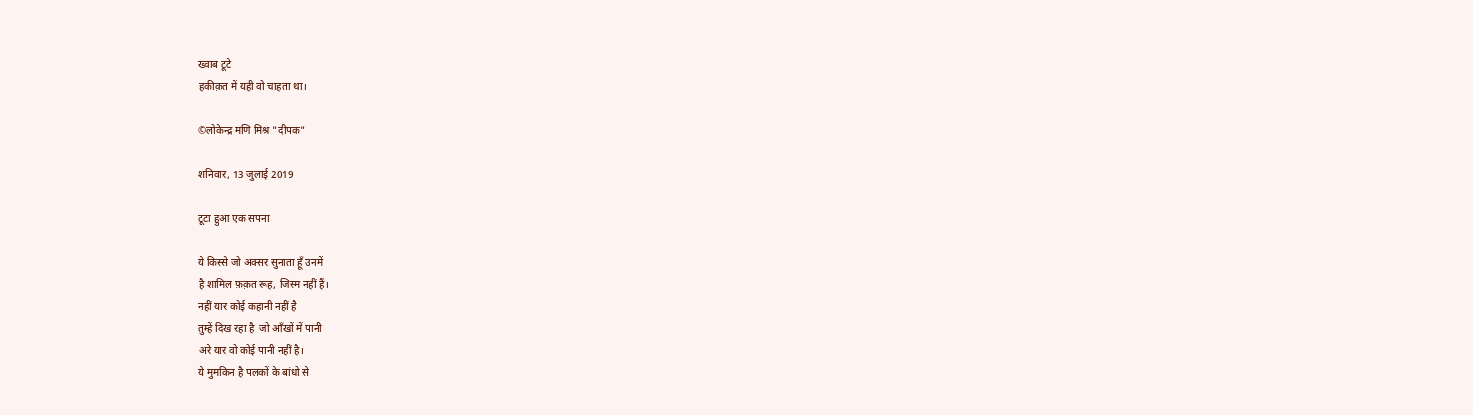ख्वाब टूटे
हकीक़त में यही वो चाहता था।

©लोकेन्द्र मणि मिश्र "दीपक"

शनिवार, 13 जुलाई 2019

टूटा हुआ एक सपना

ये किस्से जो अक्सर सुनाता हूँ उनमें
है शामिल फ़क़त रूह, जिस्म नहीं हैं।
नहीं यार कोई कहानी नहीं है
तुम्हें दिख रहा है  जो आँखों में पानी
अरे यार वो कोई पानी नहीं है।
ये मुमकिन है पलकों के बांधो से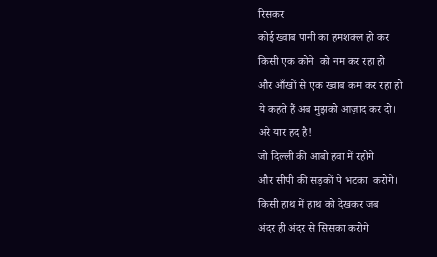रिसकर
कोई ख्वाब पानी का हमशक्ल हो कर
किसी एक कोने  को नम कर रहा हो
और आँखों से एक ख्वाब कम कर रहा हो
ये कहते हैं अब मुझको आज़ाद कर दो।
अरे यार हद है!
जो दिल्ली की आबो हवा में रहोगे
और सीपी की सड़कों पे भटका  करोगे।
किसी हाथ में हाथ को देखकर जब
अंदर ही अंदर से सिसका करोगे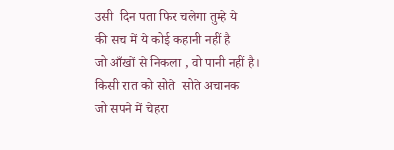उसी  दिन पता फिर चलेगा तुम्हे ये
की सच में ये कोई कहानी नहीं है
जो आँखों से निकला , वो पानी नहीं है।
किसी रात को सोते  सोते अचानक
जो सपने में चेहरा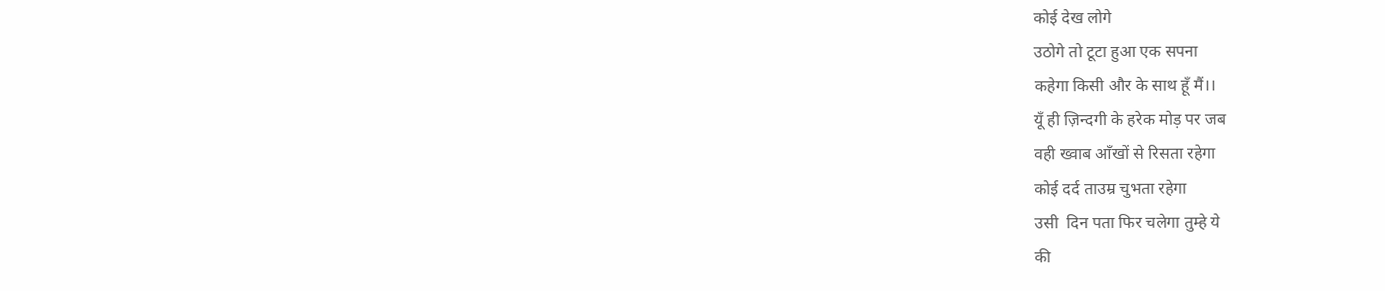कोई देख लोगे
उठोगे तो टूटा हुआ एक सपना
कहेगा किसी और के साथ हूँ मैं।।
यूँ ही ज़िन्दगी के हरेक मोड़ पर जब
वही ख्वाब आँखों से रिसता रहेगा
कोई दर्द ताउम्र चुभता रहेगा
उसी  दिन पता फिर चलेगा तुम्हे ये
की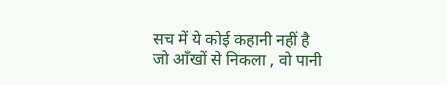सच में ये कोई कहानी नहीं है
जो आँखों से निकला , वो पानी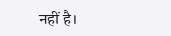नहीं है।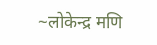~लोकेन्द्र मणि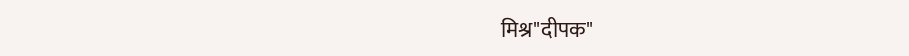मिश्र"दीपक"